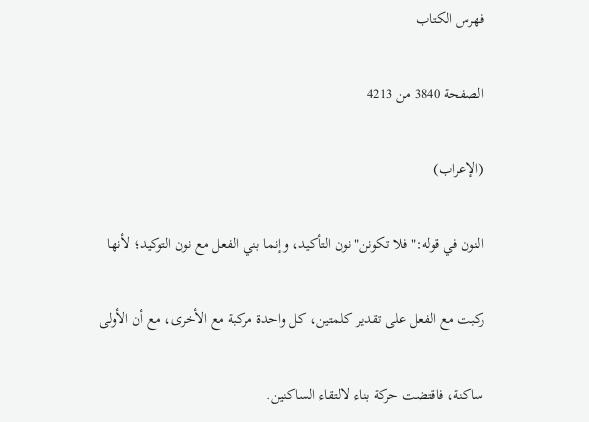فهرس الكتاب

الصفحة 3840 من 4213

(الإعراب)

النون في قوله:"فلا تكونن"نون التأكيد، وإنما بني الفعل مع نون التوكيد؛ لأنها

ركبت مع الفعل على تقدير كلمتين، كل واحدة مركبة مع الأخرى، مع أن الأولى

ساكنة، فاقتضت حركة بناء لالتقاء الساكنين.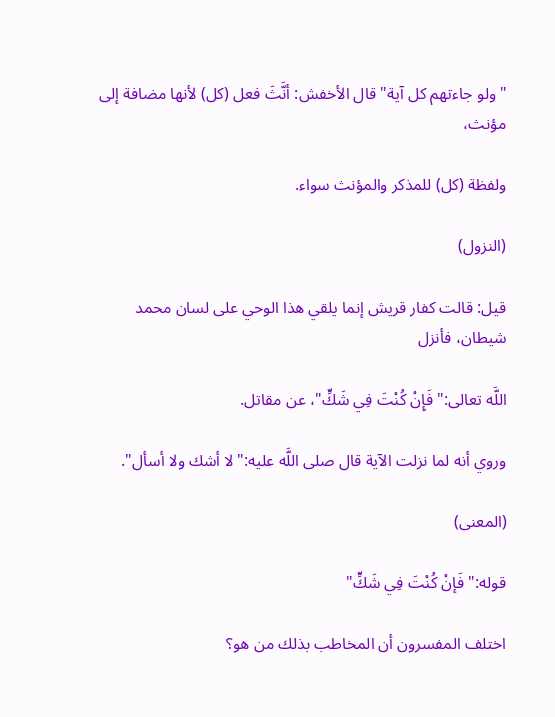"ولو جاءتهم كل آية"قال الأخفش: أنَّثَ فعل (كل) لأنها مضافة إلى مؤنث،

ولفظة (كل) للمذكر والمؤنث سواء.

(النزول)

قيل: قالت كفار قريش إنما يلقي هذا الوحي على لسان محمد شيطان، فأنزل

اللَّه تعالى:"فَإِنْ كُنْتَ فِي شَكٍّ"، عن مقاتل.

وروي أنه لما نزلت الآية قال صلى اللَّه عليه:"لا أشك ولا أسأل".

(المعنى)

قوله:"فَإنْ كُنْتَ فِي شَكٍّ"

اختلف المفسرون أن المخاطب بذلك من هو؟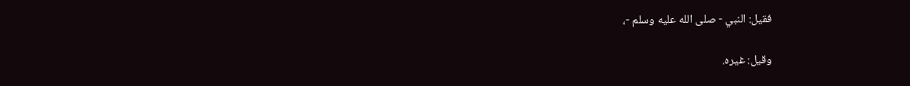فقيل: النبي - صلى الله عليه وسلم -،

وقيل: غيره.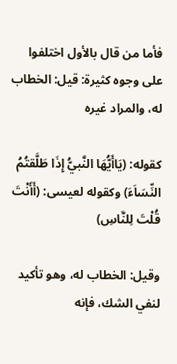فأما من قال بالأول اختلفوا على وجوه كثيرة: قيل: الخطاب له، والمراد غيره

كقوله: (يَاأَيُّهَا النَّبيُّ إِذَا طَلَّقتُمُ النِّسَاَءَ) وكقوله لعيسى: (أَأَنْتَ قُلْتَ لِلنَّاسِ)

وقيل: الخطاب له، وهو تأكيد لنفي الشك، فإنه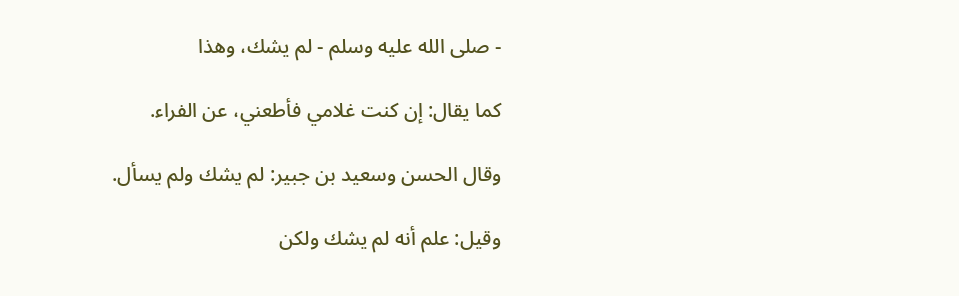- صلى الله عليه وسلم - لم يشك، وهذا

كما يقال: إن كنت غلامي فأطعني، عن الفراء.

وقال الحسن وسعيد بن جبير: لم يشك ولم يسأل.

وقيل: علم أنه لم يشك ولكن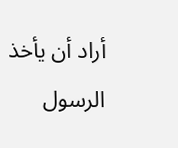أراد أن يأخذ الرسول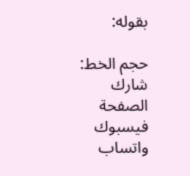بقوله:

حجم الخط:
شارك الصفحة
فيسبوك واتساب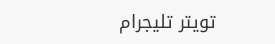تويتر تليجرام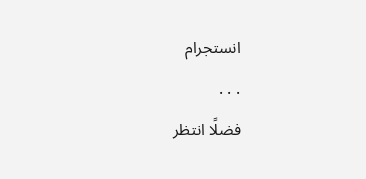انستجرام
. . .
فضلًا انتظر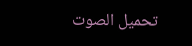تحميل الصوت